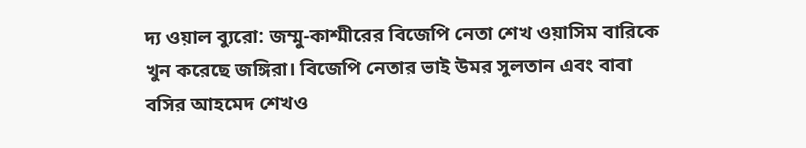দ্য ওয়াল ব্যুরো: জম্মু-কাশ্মীরের বিজেপি নেতা শেখ ওয়াসিম বারিকে খুন করেছে জঙ্গিরা। বিজেপি নেতার ভাই উমর সুলতান এবং বাবা বসির আহমেদ শেখও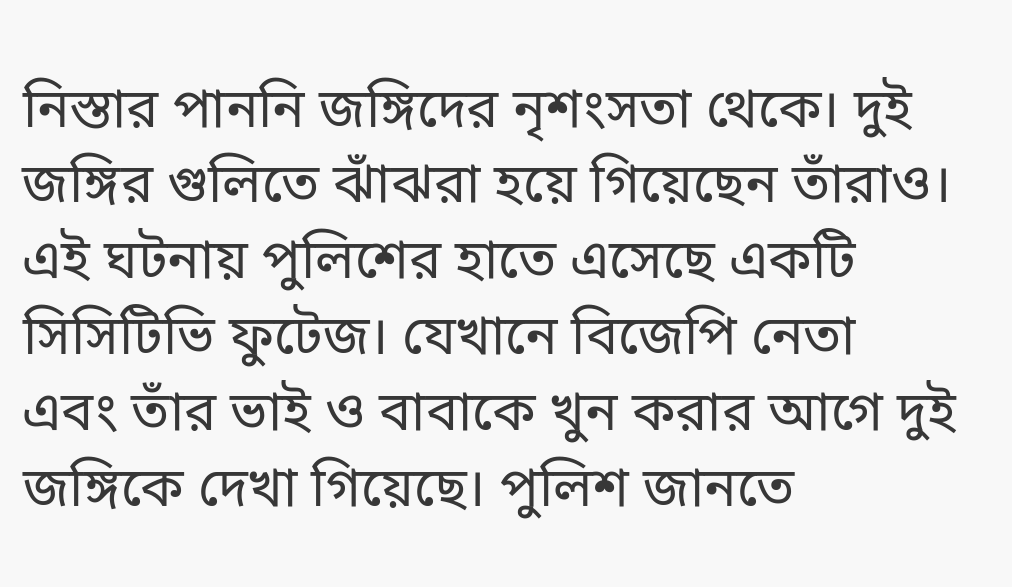নিস্তার পাননি জঙ্গিদের নৃশংসতা থেকে। দুই জঙ্গির গুলিতে ঝাঁঝরা হয়ে গিয়েছেন তাঁরাও। এই ঘটনায় পুলিশের হাতে এসেছে একটি সিসিটিভি ফুটেজ। যেখানে বিজেপি নেতা এবং তাঁর ভাই ও বাবাকে খুন করার আগে দুই জঙ্গিকে দেখা গিয়েছে। পুলিশ জানতে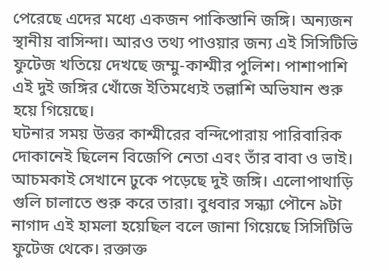পেরেছে এদের মধ্যে একজন পাকিস্তানি জঙ্গি। অন্যজন স্থানীয় বাসিন্দা। আরও তথ্য পাওয়ার জন্য এই সিসিটিভি ফুটেজ খতিয়ে দেখছে জম্মু-কাশ্মীর পুলিশ। পাশাপাশি এই দুই জঙ্গির খোঁজে ইতিমধ্যেই তল্লাশি অভিযান শুরু হয়ে গিয়েছে।
ঘটনার সময় উত্তর কাশ্মীরের বন্দিপোরায় পারিবারিক দোকানেই ছিলেন বিজেপি নেতা এবং তাঁর বাবা ও ভাই। আচমকাই সেখানে ঢুকে পড়েছে দুই জঙ্গি। এলোপাথাড়ি গুলি চালাতে শুরু করে তারা। বুধবার সন্ধ্যা পৌনে ৯টা নাগাদ এই হামলা হয়েছিল বলে জানা গিয়েছে সিসিটিভি ফুটেজ থেকে। রক্তাক্ত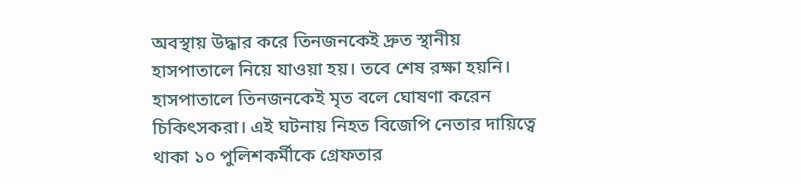অবস্থায় উদ্ধার করে তিনজনকেই দ্রুত স্থানীয় হাসপাতালে নিয়ে যাওয়া হয়। তবে শেষ রক্ষা হয়নি। হাসপাতালে তিনজনকেই মৃত বলে ঘোষণা করেন চিকিৎসকরা। এই ঘটনায় নিহত বিজেপি নেতার দায়িত্বে থাকা ১০ পুলিশকর্মীকে গ্রেফতার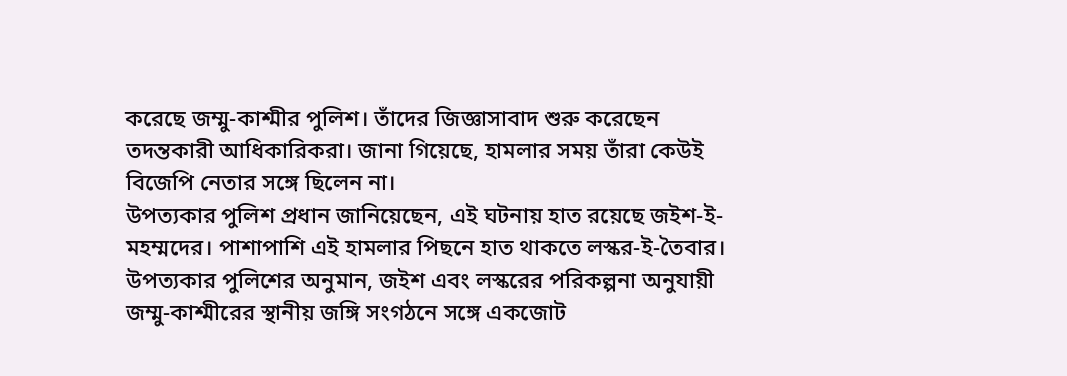করেছে জম্মু-কাশ্মীর পুলিশ। তাঁদের জিজ্ঞাসাবাদ শুরু করেছেন তদন্তকারী আধিকারিকরা। জানা গিয়েছে, হামলার সময় তাঁরা কেউই বিজেপি নেতার সঙ্গে ছিলেন না।
উপত্যকার পুলিশ প্রধান জানিয়েছেন, এই ঘটনায় হাত রয়েছে জইশ-ই-মহম্মদের। পাশাপাশি এই হামলার পিছনে হাত থাকতে লস্কর-ই-তৈবার। উপত্যকার পুলিশের অনুমান, জইশ এবং লস্করের পরিকল্পনা অনুযায়ী জম্মু-কাশ্মীরের স্থানীয় জঙ্গি সংগঠনে সঙ্গে একজোট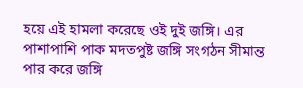হয়ে এই হামলা করেছে ওই দুই জঙ্গি। এর পাশাপাশি পাক মদতপুষ্ট জঙ্গি সংগঠন সীমান্ত পার করে জঙ্গি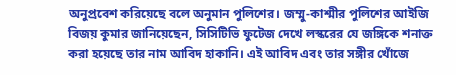অনুপ্রবেশ করিয়েছে বলে অনুমান পুলিশের। জম্মু-কাশ্মীর পুলিশের আইজি বিজয় কুমার জানিয়েছেন, সিসিটিভি ফুটেজ দেখে লস্করের যে জঙ্গিকে শনাক্ত করা হয়েছে তার নাম আবিদ হাকানি। এই আবিদ এবং তার সঙ্গীর খোঁজে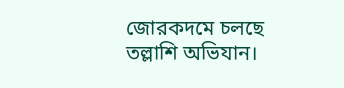জোরকদমে চলছে তল্লাশি অভিযান।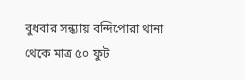বুধবার সন্ধ্যায় বন্দিপোরা থানা থেকে মাত্র ৫০ ফুট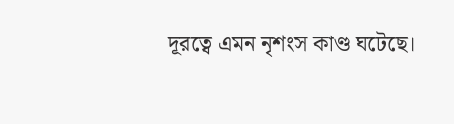দূরত্বে এমন নৃশংস কাণ্ড ঘটেছে।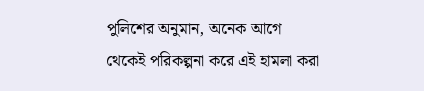পুলিশের অনুমান, অনেক আগে থেকেই পরিকল্পনা করে এই হামলা করা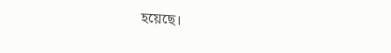হয়েছে।